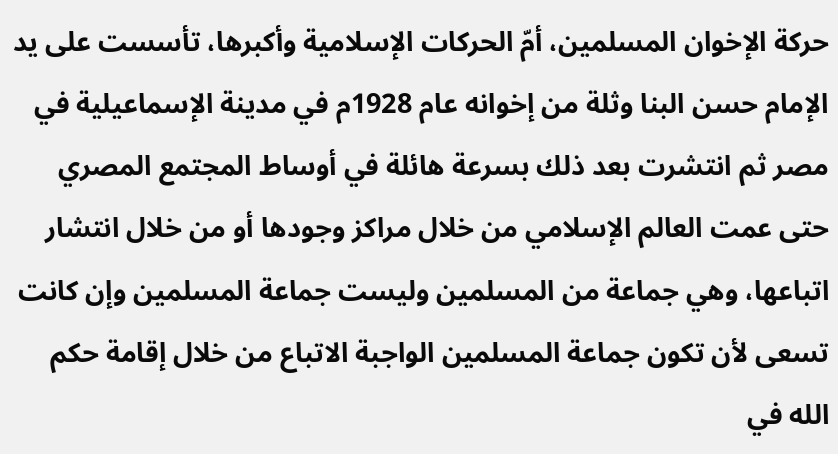حركة الإخوان المسلمين، أمّ الحركات الإسلامية وأكبرها، تأسست على يد الإمام حسن البنا وثلة من إخوانه عام 1928م في مدينة الإسماعيلية في مصر ثم انتشرت بعد ذلك بسرعة هائلة في أوساط المجتمع المصري حتى عمت العالم الإسلامي من خلال مراكز وجودها أو من خلال انتشار اتباعها، وهي جماعة من المسلمين وليست جماعة المسلمين وإن كانت تسعى لأن تكون جماعة المسلمين الواجبة الاتباع من خلال إقامة حكم الله في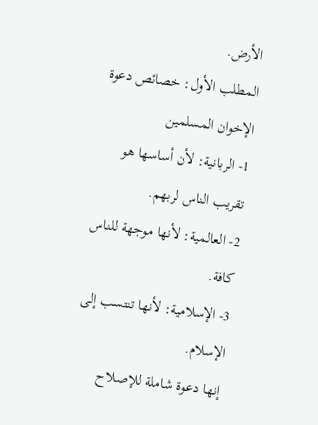الأرض.
المطلب الأول: خصائص دعوة الإخوان المسلمين
1- الربانية: لأن أساسها هو تقريب الناس لربهم.
2- العالمية: لأنها موجهة للناس كافة.
3- الإسلامية: لأنها تنتسب إلى الإسلام.
إنها دعوة شاملة للإصلاح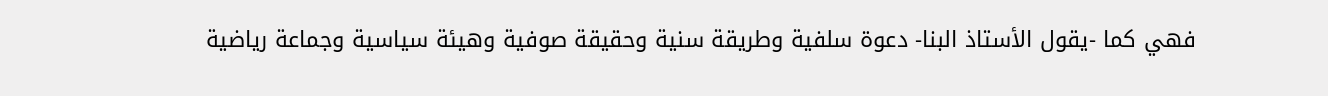فهي كما -يقول الأستاذ البنا- دعوة سلفية وطريقة سنية وحقيقة صوفية وهيئة سياسية وجماعة رياضية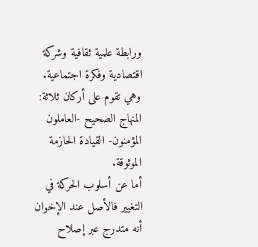ورابطة علمية ثقافية وشركة اقتصادية وفكرة اجتماعية. وهي تقوم على أركان ثلاثة: المنهاج الصحيح -العاملون المؤمنون- القيادة الحازمة الموثوقة.
أما عن أسلوب الحركة في التغيير فالأصل عند الإخوان أنه متدرج عبر إصلاح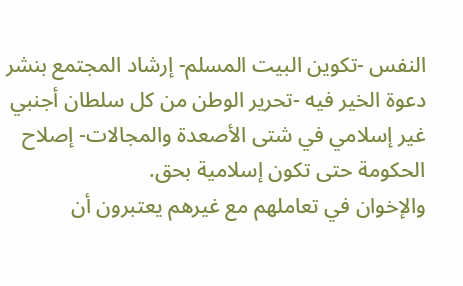النفس -تكوين البيت المسلم- إرشاد المجتمع بنشر دعوة الخير فيه -تحرير الوطن من كل سلطان أجنبي غير إسلامي في شتى الأصعدة والمجالات- إصلاح الحكومة حتى تكون إسلامية بحق.
والإخوان في تعاملهم مع غيرهم يعتبرون أن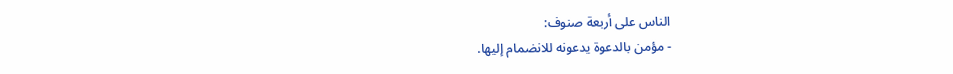الناس على أربعة صنوف:
- مؤمن بالدعوة يدعونه للانضمام إليها.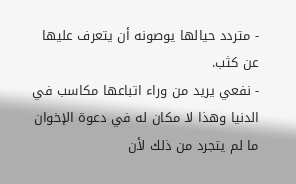- متردد حيالها يوصونه أن يتعرف عليها عن كثب.
- نفعي يريد من وراء اتباعها مكاسب في الدنيا وهذا لا مكان له في دعوة الإخوان ما لم يتجرد من ذلك لأن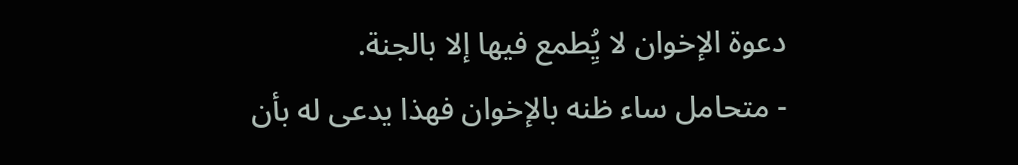دعوة الإخوان لا يُِطمع فيها إلا بالجنة.
- متحامل ساء ظنه بالإخوان فهذا يدعى له بأن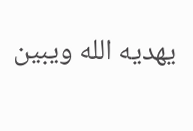يهديه الله ويبين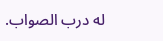له درب الصواب.